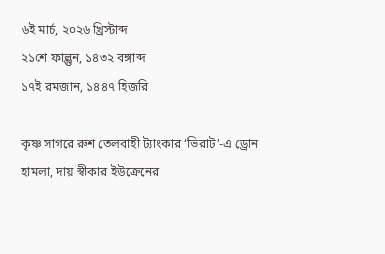৬ই মার্চ, ২০২৬ খ্রিস্টাব্দ
২১শে ফাল্গুন, ১৪৩২ বঙ্গাব্দ
১৭ই রমজান, ১৪৪৭ হিজরি

কৃষ্ণ সাগরে রুশ তেলবাহী ট্যাংকার ‘ভিরাট’-এ ড্রোন হামলা, দায় স্বীকার ইউক্রেনের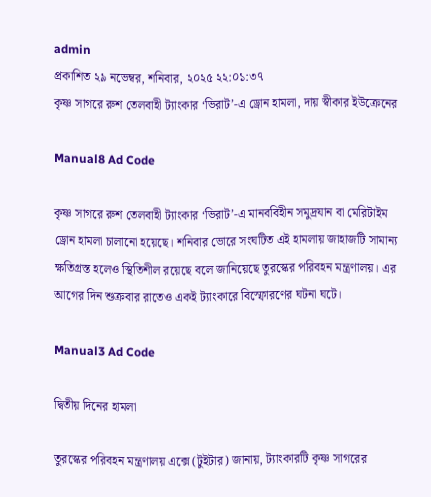admin
প্রকাশিত ২৯ নভেম্বর, শনিবার, ২০২৫ ২২:০১:৩৭
কৃষ্ণ সাগরে রুশ তেলবাহী ট্যাংকার ‘ভিরাট’-এ ড্রোন হামলা, দায় স্বীকার ইউক্রেনের

Manual8 Ad Code

কৃষ্ণ সাগরে রুশ তেলবাহী ট্যাংকার ‘ভিরাট’-এ মানববিহীন সমুদ্রযান বা মেরিটাইম ড্রোন হামলা চালানো হয়েছে। শনিবার ভোরে সংঘটিত এই হামলায় জাহাজটি সামান্য ক্ষতিগ্রস্ত হলেও স্থিতিশীল রয়েছে বলে জানিয়েছে তুরস্কের পরিবহন মন্ত্রণালয়। এর আগের দিন শুক্রবার রাতেও একই ট্যাংকারে বিস্ফোরণের ঘটনা ঘটে।

Manual3 Ad Code

দ্বিতীয় দিনের হামলা

তুরস্কের পরিবহন মন্ত্রণালয় এক্সে (টুইটার) জানায়, ট্যাংকারটি কৃষ্ণ সাগরের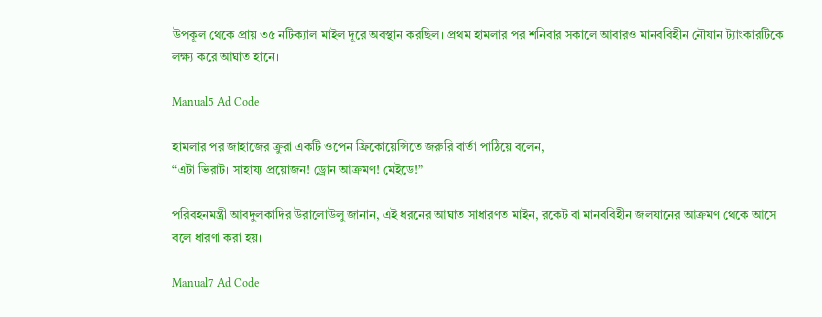উপকূল থেকে প্রায় ৩৫ নটিক্যাল মাইল দূরে অবস্থান করছিল। প্রথম হামলার পর শনিবার সকালে আবারও মানববিহীন নৌযান ট্যাংকারটিকে লক্ষ্য করে আঘাত হানে।

Manual5 Ad Code

হামলার পর জাহাজের ক্রুরা একটি ওপেন ফ্রিকোয়েন্সিতে জরুরি বার্তা পাঠিয়ে বলেন,
“এটা ভিরাট। সাহায্য প্রয়োজন! ড্রোন আক্রমণ! মেইডে!”

পরিবহনমন্ত্রী আবদুলকাদির উরালোউলু জানান, এই ধরনের আঘাত সাধারণত মাইন, রকেট বা মানববিহীন জলযানের আক্রমণ থেকে আসে বলে ধারণা করা হয়।

Manual7 Ad Code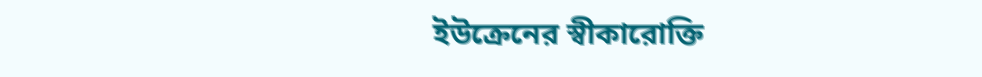ইউক্রেনের স্বীকারোক্তি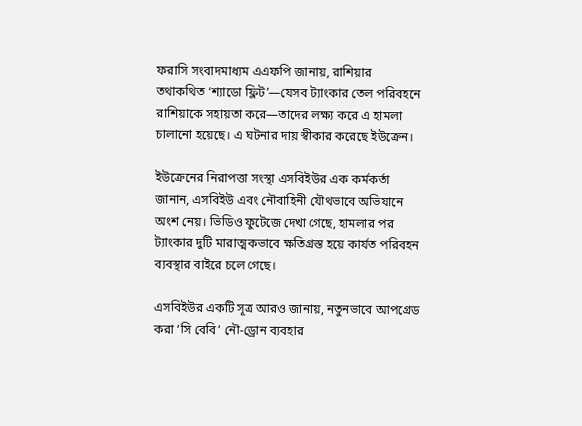ফরাসি সংবাদমাধ্যম এএফপি জানায়, রাশিয়ার তথাকথিত ‘শ্যাডো ফ্লিট’—যেসব ট্যাংকার তেল পরিবহনে রাশিয়াকে সহায়তা করে—তাদের লক্ষ্য করে এ হামলা চালানো হয়েছে। এ ঘটনার দায় স্বীকার করেছে ইউক্রেন।

ইউক্রেনের নিরাপত্তা সংস্থা এসবিইউর এক কর্মকর্তা জানান, এসবিইউ এবং নৌবাহিনী যৌথভাবে অভিযানে অংশ নেয়। ভিডিও ফুটেজে দেখা গেছে, হামলার পর ট্যাংকার দুটি মারাত্মকভাবে ক্ষতিগ্রস্ত হয়ে কার্যত পরিবহন ব্যবস্থার বাইরে চলে গেছে।

এসবিইউর একটি সূত্র আরও জানায়, নতুনভাবে আপগ্রেড করা ‘সি বেবি’ নৌ-ড্রোন ব্যবহার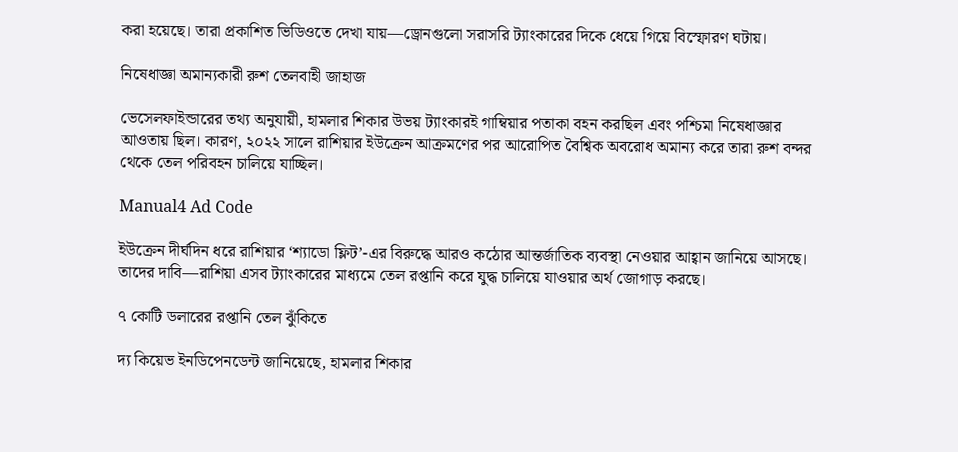করা হয়েছে। তারা প্রকাশিত ভিডিওতে দেখা যায়—ড্রোনগুলো সরাসরি ট্যাংকারের দিকে ধেয়ে গিয়ে বিস্ফোরণ ঘটায়।

নিষেধাজ্ঞা অমান্যকারী রুশ তেলবাহী জাহাজ

ভেসেলফাইন্ডারের তথ্য অনুযায়ী, হামলার শিকার উভয় ট্যাংকারই গাম্বিয়ার পতাকা বহন করছিল এবং পশ্চিমা নিষেধাজ্ঞার আওতায় ছিল। কারণ, ২০২২ সালে রাশিয়ার ইউক্রেন আক্রমণের পর আরোপিত বৈশ্বিক অবরোধ অমান্য করে তারা রুশ বন্দর থেকে তেল পরিবহন চালিয়ে যাচ্ছিল।

Manual4 Ad Code

ইউক্রেন দীর্ঘদিন ধরে রাশিয়ার ‘শ্যাডো ফ্লিট’-এর বিরুদ্ধে আরও কঠোর আন্তর্জাতিক ব্যবস্থা নেওয়ার আহ্বান জানিয়ে আসছে। তাদের দাবি—রাশিয়া এসব ট্যাংকারের মাধ্যমে তেল রপ্তানি করে যুদ্ধ চালিয়ে যাওয়ার অর্থ জোগাড় করছে।

৭ কোটি ডলারের রপ্তানি তেল ঝুঁকিতে

দ্য কিয়েভ ইনডিপেনডেন্ট জানিয়েছে, হামলার শিকার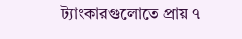ট্যাংকারগুলোতে প্রায় ৭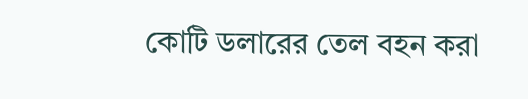কোটি ডলারের তেল বহন করা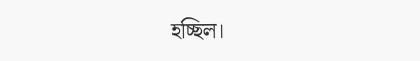হচ্ছিল।